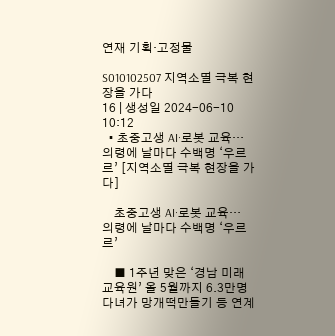연재 기획·고정물

S010102507 지역소멸 극복 현장을 가다
16 | 생성일 2024-06-10 10:12
  • 초중고생 AI·로봇 교육… 의령에 날마다 수백명 ‘우르르’ [지역소멸 극복 현장을 가다]

    초중고생 AI·로봇 교육… 의령에 날마다 수백명 ‘우르르’

    ■ 1주년 맞은 ‘경남 미래교육원’ 올 5월까지 6.3만명 다녀가 망개떡만들기 등 연계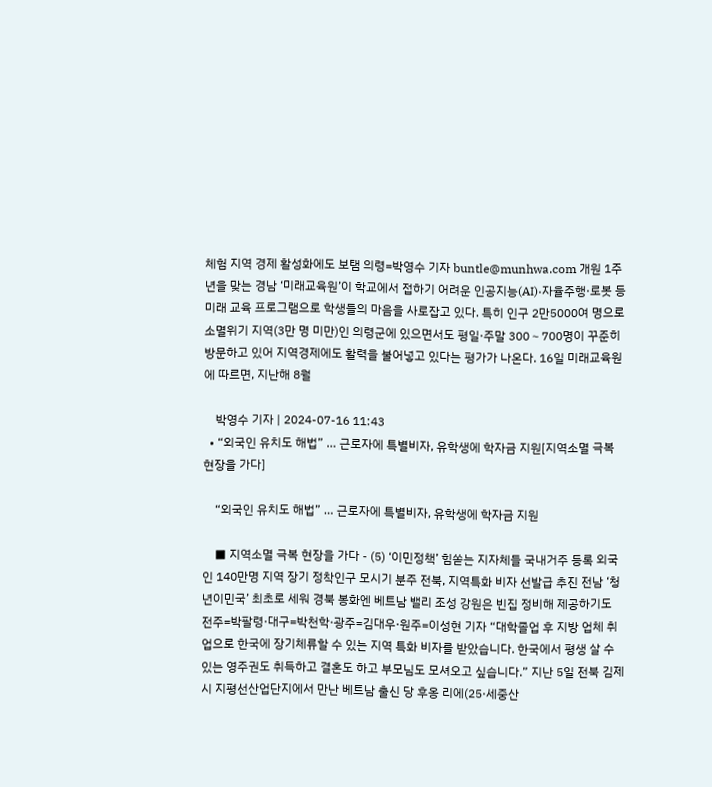체험 지역 경제 활성화에도 보탬 의령=박영수 기자 buntle@munhwa.com 개원 1주년을 맞는 경남 ‘미래교육원’이 학교에서 접하기 어려운 인공지능(AI)·자율주행·로봇 등 미래 교육 프로그램으로 학생들의 마음을 사로잡고 있다. 특히 인구 2만5000여 명으로 소멸위기 지역(3만 명 미만)인 의령군에 있으면서도 평일·주말 300∼700명이 꾸준히 방문하고 있어 지역경제에도 활력을 불어넣고 있다는 평가가 나온다. 16일 미래교육원에 따르면, 지난해 8월

    박영수 기자 | 2024-07-16 11:43
  • “외국인 유치도 해법” … 근로자에 특별비자, 유학생에 학자금 지원[지역소멸 극복 현장을 가다]

    “외국인 유치도 해법” … 근로자에 특별비자, 유학생에 학자금 지원

    ■ 지역소멸 극복 현장을 가다 - (5) ‘이민정책’ 힘쏟는 지자체들 국내거주 등록 외국인 140만명 지역 장기 정착인구 모시기 분주 전북, 지역특화 비자 선발급 추진 전남 ‘청년이민국’ 최초로 세워 경북 봉화엔 베트남 밸리 조성 강원은 빈집 정비해 제공하기도 전주=박팔령·대구=박천학·광주=김대우·원주=이성현 기자 “대학졸업 후 지방 업체 취업으로 한국에 장기체류할 수 있는 지역 특화 비자를 받았습니다. 한국에서 평생 살 수 있는 영주권도 취득하고 결혼도 하고 부모님도 모셔오고 싶습니다.” 지난 5일 전북 김제시 지평선산업단지에서 만난 베트남 출신 당 후옹 리에(25·세중산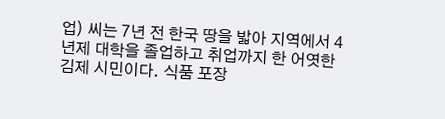업) 씨는 7년 전 한국 땅을 밟아 지역에서 4년제 대학을 졸업하고 취업까지 한 어엿한 김제 시민이다. 식품 포장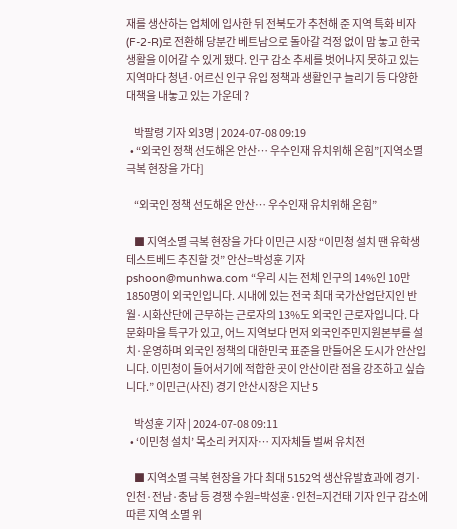재를 생산하는 업체에 입사한 뒤 전북도가 추천해 준 지역 특화 비자(F-2-R)로 전환해 당분간 베트남으로 돌아갈 걱정 없이 맘 놓고 한국생활을 이어갈 수 있게 됐다. 인구 감소 추세를 벗어나지 못하고 있는 지역마다 청년·어르신 인구 유입 정책과 생활인구 늘리기 등 다양한 대책을 내놓고 있는 가운데 ?

    박팔령 기자 외3명 | 2024-07-08 09:19
  • “외국인 정책 선도해온 안산… 우수인재 유치위해 온힘”[지역소멸 극복 현장을 가다]

    “외국인 정책 선도해온 안산… 우수인재 유치위해 온힘”

    ■ 지역소멸 극복 현장을 가다 이민근 시장 “이민청 설치 땐 유학생 테스트베드 추진할 것” 안산=박성훈 기자 pshoon@munhwa.com “우리 시는 전체 인구의 14%인 10만1850명이 외국인입니다. 시내에 있는 전국 최대 국가산업단지인 반월·시화산단에 근무하는 근로자의 13%도 외국인 근로자입니다. 다문화마을 특구가 있고, 어느 지역보다 먼저 외국인주민지원본부를 설치·운영하며 외국인 정책의 대한민국 표준을 만들어온 도시가 안산입니다. 이민청이 들어서기에 적합한 곳이 안산이란 점을 강조하고 싶습니다.” 이민근(사진) 경기 안산시장은 지난 5

    박성훈 기자 | 2024-07-08 09:11
  • ‘이민청 설치’ 목소리 커지자… 지자체들 벌써 유치전

    ■ 지역소멸 극복 현장을 가다 최대 5152억 생산유발효과에 경기·인천·전남·충남 등 경쟁 수원=박성훈·인천=지건태 기자 인구 감소에 따른 지역 소멸 위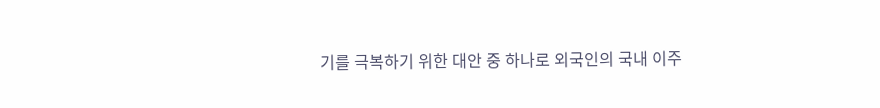기를 극복하기 위한 대안 중 하나로 외국인의 국내 이주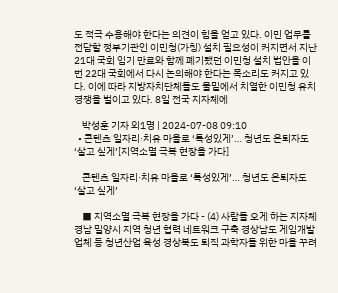도 적극 수용해야 한다는 의견이 힘을 얻고 있다. 이민 업무를 전담할 정부기관인 이민청(가칭) 설치 필요성이 커지면서 지난 21대 국회 임기 만료와 함께 폐기됐던 이민청 설치 법안을 이번 22대 국회에서 다시 논의해야 한다는 목소리도 커지고 있다. 이에 따라 지방자치단체들도 물밑에서 치열한 이민청 유치 경쟁을 벌이고 있다. 8일 전국 지자체에

    박성훈 기자 외1명 | 2024-07-08 09:10
  • 콘텐츠 일자리·치유 마을로 ‘특성있게’… 청년도 은퇴자도 ‘살고 싶게’[지역소멸 극복 현장을 가다]

    콘텐츠 일자리·치유 마을로 ‘특성있게’… 청년도 은퇴자도 ‘살고 싶게’

    ■ 지역소멸 극복 현장을 가다 - (4) 사람들 오게 하는 지자체 경남 밀양시 지역 청년 협력 네트워크 구축 경상남도 게임개발업체 등 청년산업 육성 경상북도 퇴직 과학자들 위한 마을 꾸려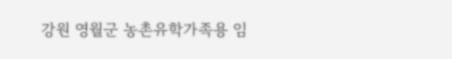강원 영월군 농촌유학가족용 임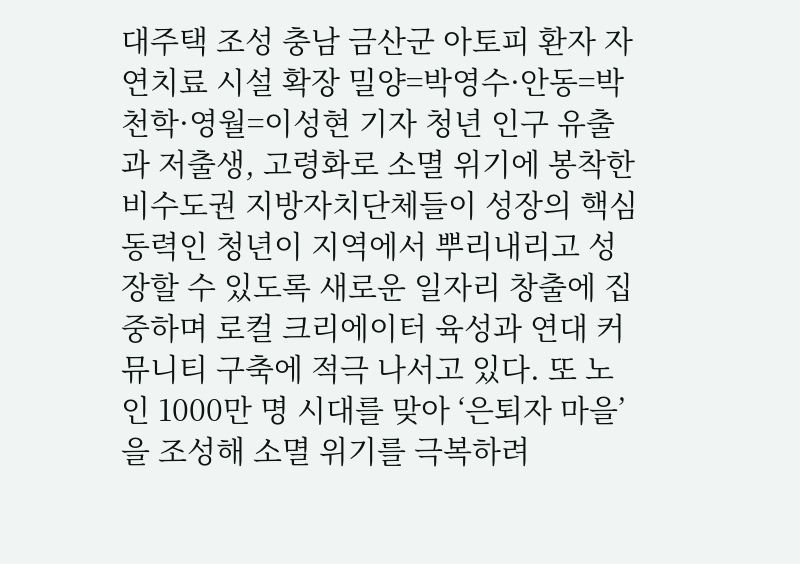대주택 조성 충남 금산군 아토피 환자 자연치료 시설 확장 밀양=박영수·안동=박천학·영월=이성현 기자 청년 인구 유출과 저출생, 고령화로 소멸 위기에 봉착한 비수도권 지방자치단체들이 성장의 핵심 동력인 청년이 지역에서 뿌리내리고 성장할 수 있도록 새로운 일자리 창출에 집중하며 로컬 크리에이터 육성과 연대 커뮤니티 구축에 적극 나서고 있다. 또 노인 1000만 명 시대를 맞아 ‘은퇴자 마을’을 조성해 소멸 위기를 극복하려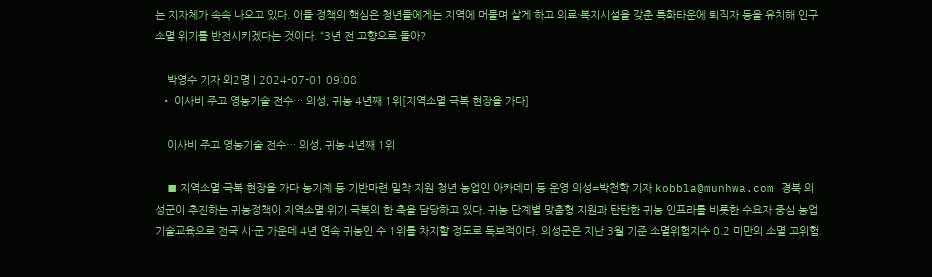는 지자체가 속속 나오고 있다. 이들 정책의 핵심은 청년들에게는 지역에 머물며 살게 하고 의료·복지시설을 갖춘 특화타운에 퇴직자 등을 유치해 인구소멸 위기를 반전시키겠다는 것이다. “3년 전 고향으로 돌아?

    박영수 기자 외2명 | 2024-07-01 09:08
  • 이사비 주고 영농기술 전수… 의성, 귀농 4년째 1위[지역소멸 극복 현장을 가다]

    이사비 주고 영농기술 전수… 의성, 귀농 4년째 1위

    ■ 지역소멸 극복 현장을 가다 농기계 등 기반마련 밀착 지원 청년 농업인 아카데미 등 운영 의성=박천학 기자 kobbla@munhwa.com 경북 의성군이 추진하는 귀농정책이 지역소멸 위기 극복의 한 축을 담당하고 있다. 귀농 단계별 맞춤형 지원과 탄탄한 귀농 인프라를 비롯한 수요자 중심 농업기술교육으로 전국 시·군 가운데 4년 연속 귀농인 수 1위를 차지할 정도로 독보적이다. 의성군은 지난 3월 기준 소멸위험지수 0.2 미만의 소멸 고위험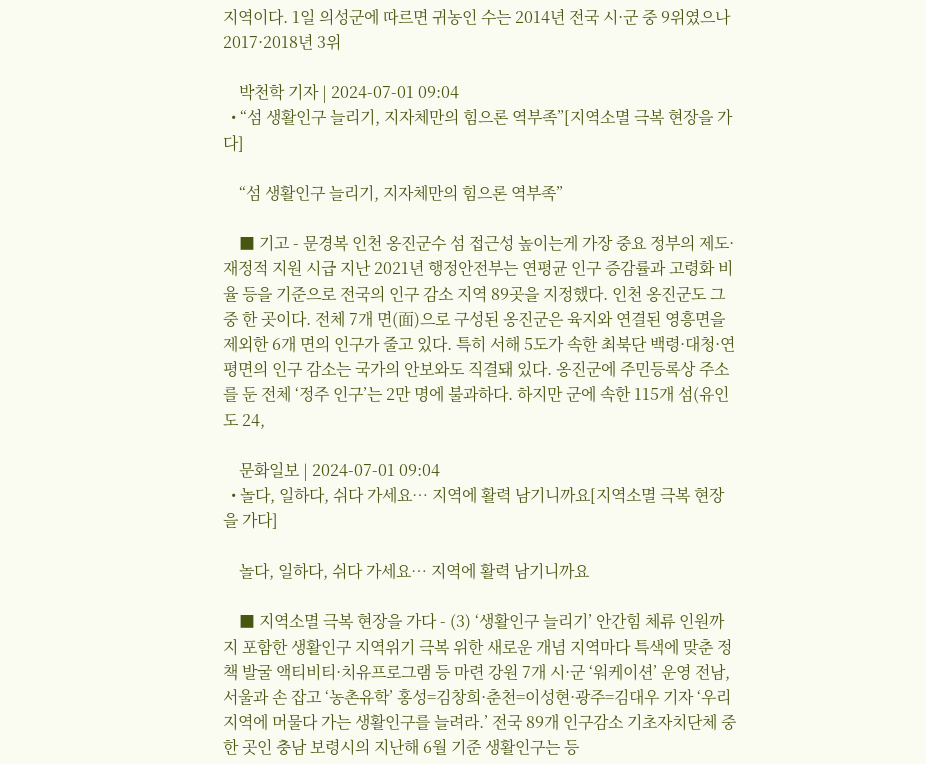지역이다. 1일 의성군에 따르면 귀농인 수는 2014년 전국 시·군 중 9위였으나 2017·2018년 3위

    박천학 기자 | 2024-07-01 09:04
  • “섬 생활인구 늘리기, 지자체만의 힘으론 역부족”[지역소멸 극복 현장을 가다]

    “섬 생활인구 늘리기, 지자체만의 힘으론 역부족”

    ■ 기고 - 문경복 인천 옹진군수 섬 접근성 높이는게 가장 중요 정부의 제도·재정적 지원 시급 지난 2021년 행정안전부는 연평균 인구 증감률과 고령화 비율 등을 기준으로 전국의 인구 감소 지역 89곳을 지정했다. 인천 옹진군도 그중 한 곳이다. 전체 7개 면(面)으로 구성된 옹진군은 육지와 연결된 영흥면을 제외한 6개 면의 인구가 줄고 있다. 특히 서해 5도가 속한 최북단 백령·대청·연평면의 인구 감소는 국가의 안보와도 직결돼 있다. 옹진군에 주민등록상 주소를 둔 전체 ‘정주 인구’는 2만 명에 불과하다. 하지만 군에 속한 115개 섬(유인도 24,

    문화일보 | 2024-07-01 09:04
  • 놀다, 일하다, 쉬다 가세요… 지역에 활력 남기니까요[지역소멸 극복 현장을 가다]

    놀다, 일하다, 쉬다 가세요… 지역에 활력 남기니까요

    ■ 지역소멸 극복 현장을 가다 - (3) ‘생활인구 늘리기’ 안간힘 체류 인원까지 포함한 생활인구 지역위기 극복 위한 새로운 개념 지역마다 특색에 맞춘 정책 발굴 액티비티·치유프로그램 등 마련 강원 7개 시·군 ‘워케이션’ 운영 전남, 서울과 손 잡고 ‘농촌유학’ 홍성=김창희·춘천=이성현·광주=김대우 기자 ‘우리 지역에 머물다 가는 생활인구를 늘려라.’ 전국 89개 인구감소 기초자치단체 중 한 곳인 충남 보령시의 지난해 6월 기준 생활인구는 등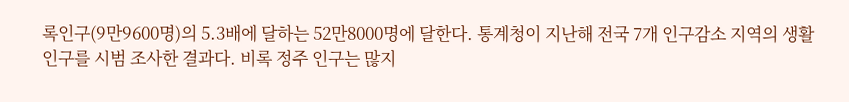록인구(9만9600명)의 5.3배에 달하는 52만8000명에 달한다. 통계청이 지난해 전국 7개 인구감소 지역의 생활인구를 시범 조사한 결과다. 비록 정주 인구는 많지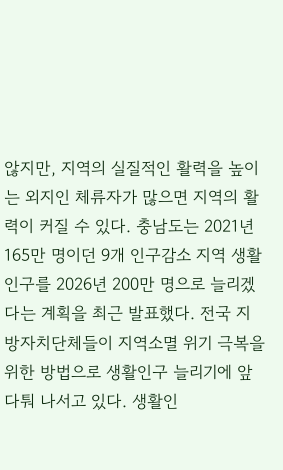않지만, 지역의 실질적인 활력을 높이는 외지인 체류자가 많으면 지역의 활력이 커질 수 있다. 충남도는 2021년 165만 명이던 9개 인구감소 지역 생활인구를 2026년 200만 명으로 늘리겠다는 계획을 최근 발표했다. 전국 지방자치단체들이 지역소멸 위기 극복을 위한 방법으로 생활인구 늘리기에 앞다퉈 나서고 있다. 생활인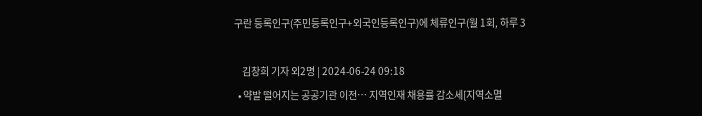구란 등록인구(주민등록인구+외국인등록인구)에 체류인구(월 1회, 하루 3

    김창희 기자 외2명 | 2024-06-24 09:18
  • 약발 떨어지는 공공기관 이전… 지역인재 채용률 감소세[지역소멸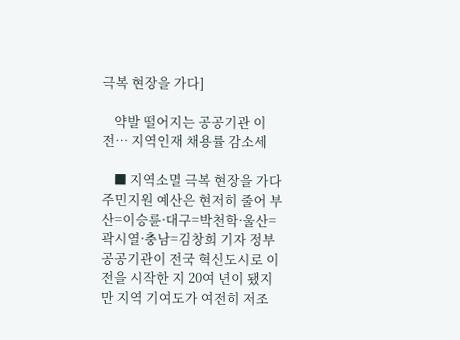극복 현장을 가다]

    약발 떨어지는 공공기관 이전… 지역인재 채용률 감소세

    ■ 지역소멸 극복 현장을 가다 주민지원 예산은 현저히 줄어 부산=이승륜·대구=박천학·울산=곽시열·충남=김창희 기자 정부 공공기관이 전국 혁신도시로 이전을 시작한 지 20여 년이 됐지만 지역 기여도가 여전히 저조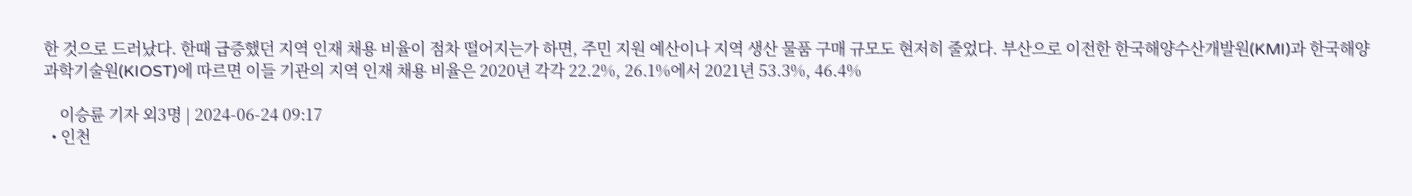한 것으로 드러났다. 한때 급증했던 지역 인재 채용 비율이 점차 떨어지는가 하면, 주민 지원 예산이나 지역 생산 물품 구매 규모도 현저히 줄었다. 부산으로 이전한 한국해양수산개발원(KMI)과 한국해양과학기술원(KIOST)에 따르면 이들 기관의 지역 인재 채용 비율은 2020년 각각 22.2%, 26.1%에서 2021년 53.3%, 46.4%

    이승륜 기자 외3명 | 2024-06-24 09:17
  • 인천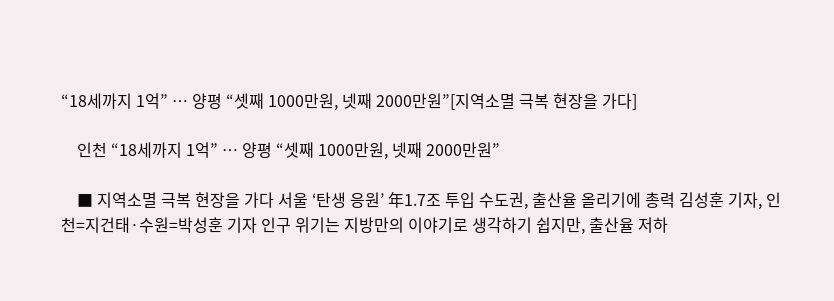“18세까지 1억” … 양평 “셋째 1000만원, 넷째 2000만원”[지역소멸 극복 현장을 가다]

    인천 “18세까지 1억” … 양평 “셋째 1000만원, 넷째 2000만원”

    ■ 지역소멸 극복 현장을 가다 서울 ‘탄생 응원’ 年1.7조 투입 수도권, 출산율 올리기에 총력 김성훈 기자, 인천=지건태·수원=박성훈 기자 인구 위기는 지방만의 이야기로 생각하기 쉽지만, 출산율 저하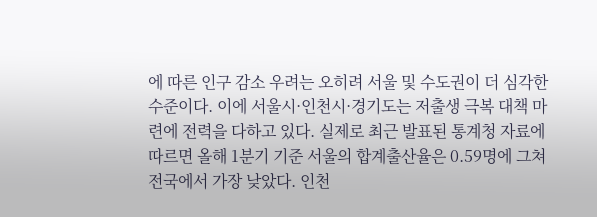에 따른 인구 감소 우려는 오히려 서울 및 수도권이 더 심각한 수준이다. 이에 서울시·인천시·경기도는 저출생 극복 대책 마련에 전력을 다하고 있다. 실제로 최근 발표된 통계청 자료에 따르면 올해 1분기 기준 서울의 합계출산율은 0.59명에 그쳐 전국에서 가장 낮았다. 인천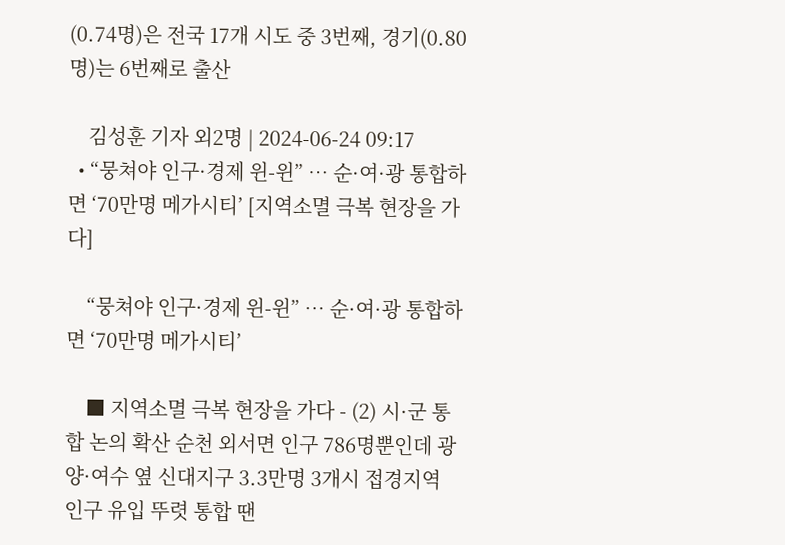(0.74명)은 전국 17개 시도 중 3번째, 경기(0.80명)는 6번째로 출산

    김성훈 기자 외2명 | 2024-06-24 09:17
  • “뭉쳐야 인구·경제 윈-윈” … 순·여·광 통합하면 ‘70만명 메가시티’ [지역소멸 극복 현장을 가다]

    “뭉쳐야 인구·경제 윈-윈” … 순·여·광 통합하면 ‘70만명 메가시티’

    ■ 지역소멸 극복 현장을 가다 - (2) 시·군 통합 논의 확산 순천 외서면 인구 786명뿐인데 광양·여수 옆 신대지구 3.3만명 3개시 접경지역 인구 유입 뚜렷 통합 땐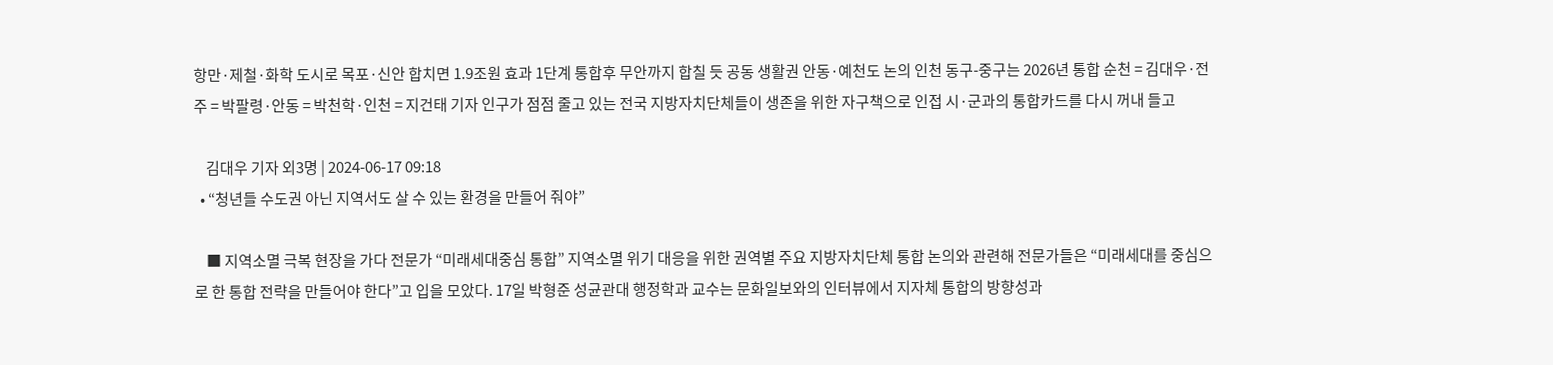항만·제철·화학 도시로 목포·신안 합치면 1.9조원 효과 1단계 통합후 무안까지 합칠 듯 공동 생활권 안동·예천도 논의 인천 동구-중구는 2026년 통합 순천 = 김대우·전주 = 박팔령·안동 = 박천학·인천 = 지건태 기자 인구가 점점 줄고 있는 전국 지방자치단체들이 생존을 위한 자구책으로 인접 시·군과의 통합카드를 다시 꺼내 들고

    김대우 기자 외3명 | 2024-06-17 09:18
  • “청년들 수도권 아닌 지역서도 살 수 있는 환경을 만들어 줘야”

    ■ 지역소멸 극복 현장을 가다 전문가 “미래세대중심 통합” 지역소멸 위기 대응을 위한 권역별 주요 지방자치단체 통합 논의와 관련해 전문가들은 “미래세대를 중심으로 한 통합 전략을 만들어야 한다”고 입을 모았다. 17일 박형준 성균관대 행정학과 교수는 문화일보와의 인터뷰에서 지자체 통합의 방향성과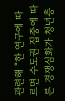관련해 “한 연구에 따르면 수도권 집중에 따른 경쟁심화가 청년층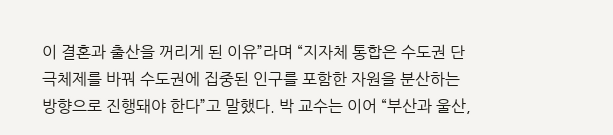이 결혼과 출산을 꺼리게 된 이유”라며 “지자체 통합은 수도권 단극체제를 바꿔 수도권에 집중된 인구를 포함한 자원을 분산하는 방향으로 진행돼야 한다”고 말했다. 박 교수는 이어 “부산과 울산,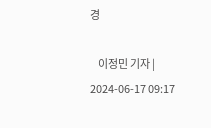경

    이정민 기자 | 2024-06-17 09:17